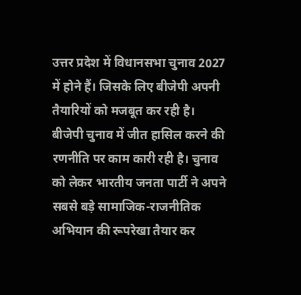उत्तर प्रदेश में विधानसभा चुनाव 2027 में होने हैं। जिसके लिए बीजेपी अपनी तैयारियों को मजबूत कर रही है। बीजेपी चुनाव में जीत हासिल करने की रणनीति पर काम कारी रही है। चुनाव को लेकर भारतीय जनता पार्टी ने अपने सबसे बड़े सामाजिक-राजनीतिक अभियान की रूपरेखा तैयार कर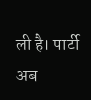ली है। पार्टी अब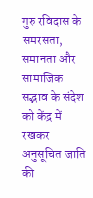गुरु रविदास के समरसता, समानता और सामाजिक सद्भाव के संदेश को केंद्र में रखकर अनुसूचित जाति की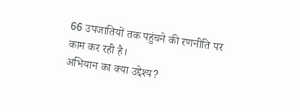66 उपजातियों तक पहुंचने की रणनीति पर काम कर रही है।
अभियान का क्या उद्देश्य?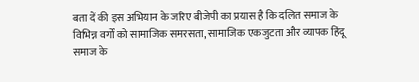बता दें की इस अभियान के जरिए बीजेपी का प्रयास है कि दलित समाज के विभिन्न वर्गों को सामाजिक समरसता, सामाजिक एकजुटता और व्यापक हिंदू समाज के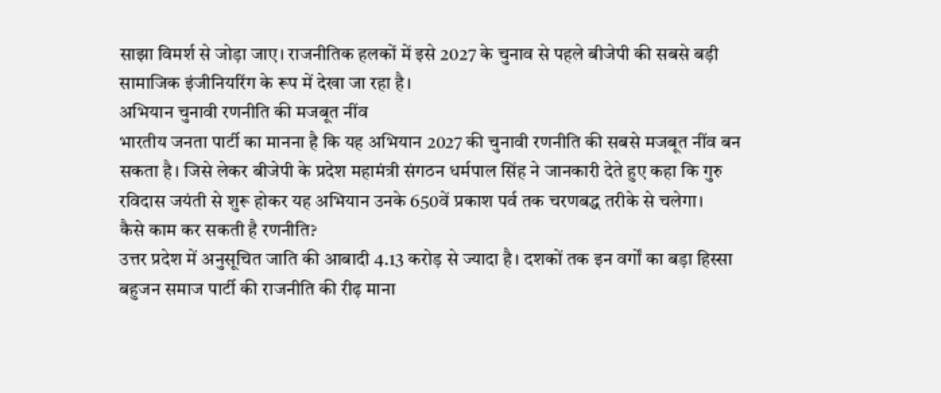साझा विमर्श से जोड़ा जाए। राजनीतिक हलकों में इसे 2027 के चुनाव से पहले बीजेपी की सबसे बड़ी सामाजिक इंजीनियरिंग के रूप में देखा जा रहा है।
अभियान चुनावी रणनीति की मजबूत नींव
भारतीय जनता पार्टी का मानना है कि यह अभियान 2027 की चुनावी रणनीति की सबसे मजबूत नींव बन सकता है। जिसे लेकर बीजेपी के प्रदेश महामंत्री संगठन धर्मपाल सिंह ने जानकारी देते हुए कहा कि गुरु रविदास जयंती से शुरू होकर यह अभियान उनके 650वें प्रकाश पर्व तक चरणबद्ध तरीके से चलेगा।
कैसे काम कर सकती है रणनीति?
उत्तर प्रदेश में अनुसूचित जाति की आबादी 4.13 करोड़ से ज्यादा है। दशकों तक इन वर्गों का बड़ा हिस्सा बहुजन समाज पार्टी की राजनीति की रीढ़ माना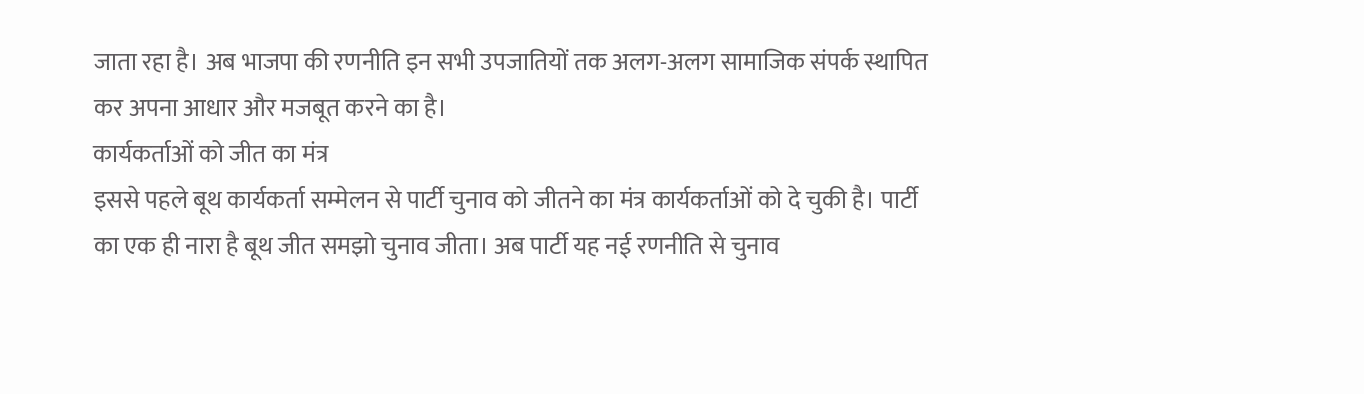जाता रहा है। अब भाजपा की रणनीति इन सभी उपजातियों तक अलग-अलग सामाजिक संपर्क स्थापित कर अपना आधार और मजबूत करने का है।
कार्यकर्ताओं को जीत का मंत्र
इससे पहले बूथ कार्यकर्ता सम्मेलन से पार्टी चुनाव को जीतने का मंत्र कार्यकर्ताओं को दे चुकी है। पार्टी का एक ही नारा है बूथ जीत समझो चुनाव जीता। अब पार्टी यह नई रणनीति से चुनाव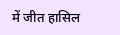में जीत हासिल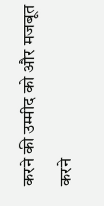करने की उम्मीद को और मजबूत करने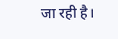जा रही है।